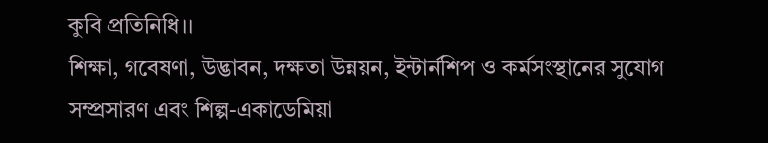কুবি প্রতিনিধি।।
শিক্ষা, গবেষণা, উদ্ভাবন, দক্ষতা উন্নয়ন, ইন্টার্নশিপ ও কর্মসংস্থানের সুযোগ সম্প্রসারণ এবং শিল্প-একাডেমিয়া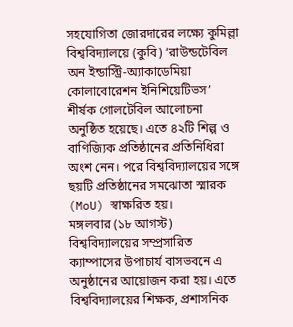সহযোগিতা জোরদারের লক্ষ্যে কুমিল্লা বিশ্ববিদ্যালয়ে (কুবি) ‘রাউন্ডটেবিল অন ইন্ডাস্ট্রি-অ্যাকাডেমিয়া কোলাবোরেশন ইনিশিয়েটিভস’ শীর্ষক গোলটেবিল আলোচনা অনুষ্ঠিত হয়েছে। এতে ৪২টি শিল্প ও বাণিজ্যিক প্রতিষ্ঠানের প্রতিনিধিরা অংশ নেন। পরে বিশ্ববিদ্যালয়ের সঙ্গে ছয়টি প্রতিষ্ঠানের সমঝোতা স্মারক (MoU) স্বাক্ষরিত হয়।
মঙ্গলবার (১৮ আগস্ট) বিশ্ববিদ্যালয়ের সম্প্রসারিত ক্যাম্পাসের উপাচার্য বাসভবনে এ অনুষ্ঠানের আয়োজন করা হয়। এতে বিশ্ববিদ্যালয়ের শিক্ষক, প্রশাসনিক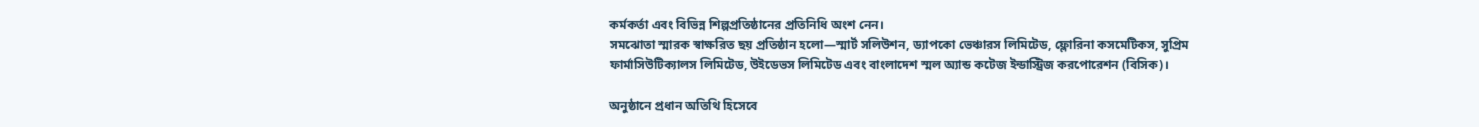কর্মকর্তা এবং বিভিন্ন শিল্পপ্রতিষ্ঠানের প্রতিনিধি অংশ নেন।
সমঝোতা স্মারক স্বাক্ষরিত ছয় প্রতিষ্ঠান হলো—স্মার্ট সলিউশন, ড্যাপকো ভেঞ্চারস লিমিটেড, ফ্লোরিনা কসমেটিকস, সুপ্রিম ফার্মাসিউটিক্যালস লিমিটেড, উইডেভস লিমিটেড এবং বাংলাদেশ স্মল অ্যান্ড কটেজ ইন্ডাস্ট্রিজ করপোরেশন (বিসিক)।

অনুষ্ঠানে প্রধান অতিথি হিসেবে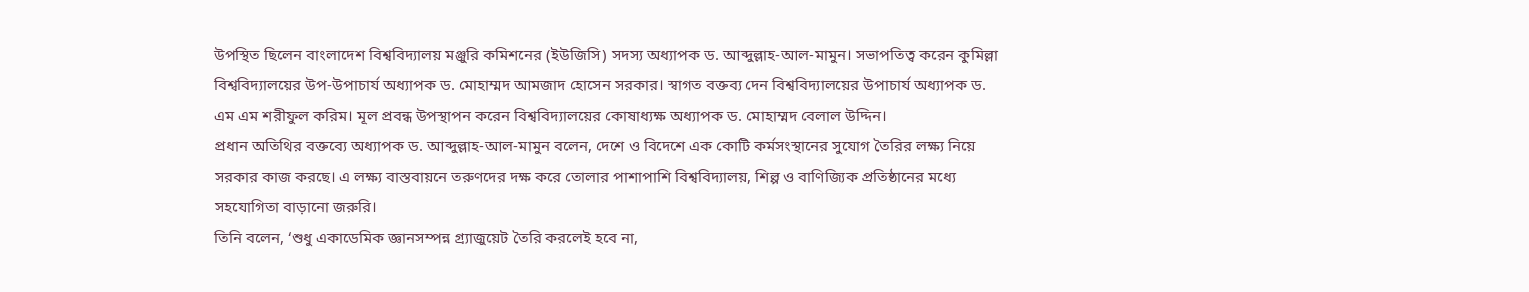উপস্থিত ছিলেন বাংলাদেশ বিশ্ববিদ্যালয় মঞ্জুরি কমিশনের (ইউজিসি) সদস্য অধ্যাপক ড. আব্দুল্লাহ-আল-মামুন। সভাপতিত্ব করেন কুমিল্লা বিশ্ববিদ্যালয়ের উপ-উপাচার্য অধ্যাপক ড. মোহাম্মদ আমজাদ হোসেন সরকার। স্বাগত বক্তব্য দেন বিশ্ববিদ্যালয়ের উপাচার্য অধ্যাপক ড. এম এম শরীফুল করিম। মূল প্রবন্ধ উপস্থাপন করেন বিশ্ববিদ্যালয়ের কোষাধ্যক্ষ অধ্যাপক ড. মোহাম্মদ বেলাল উদ্দিন।
প্রধান অতিথির বক্তব্যে অধ্যাপক ড. আব্দুল্লাহ-আল-মামুন বলেন, দেশে ও বিদেশে এক কোটি কর্মসংস্থানের সুযোগ তৈরির লক্ষ্য নিয়ে সরকার কাজ করছে। এ লক্ষ্য বাস্তবায়নে তরুণদের দক্ষ করে তোলার পাশাপাশি বিশ্ববিদ্যালয়, শিল্প ও বাণিজ্যিক প্রতিষ্ঠানের মধ্যে সহযোগিতা বাড়ানো জরুরি।
তিনি বলেন, ‘শুধু একাডেমিক জ্ঞানসম্পন্ন গ্র্যাজুয়েট তৈরি করলেই হবে না,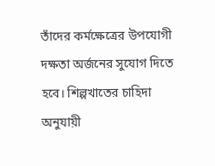তাঁদের কর্মক্ষেত্রের উপযোগী দক্ষতা অর্জনের সুযোগ দিতে হবে। শিল্পখাতের চাহিদা অনুযায়ী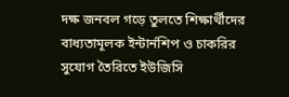দক্ষ জনবল গড়ে তুলতে শিক্ষার্থীদের বাধ্যতামূলক ইন্টার্নশিপ ও চাকরির সুযোগ তৈরিতে ইউজিসি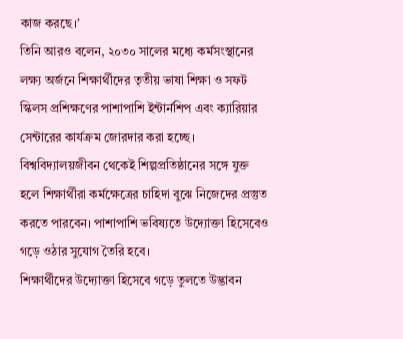কাজ করছে।’
তিনি আরও বলেন, ২০৩০ সালের মধ্যে কর্মসংস্থানের লক্ষ্য অর্জনে শিক্ষার্থীদের তৃতীয় ভাষা শিক্ষা ও সফট স্কিলস প্রশিক্ষণের পাশাপাশি ইন্টার্নশিপ এবং ক্যারিয়ার সেন্টারের কার্যক্রম জোরদার করা হচ্ছে। বিশ্ববিদ্যালয়জীবন থেকেই শিল্পপ্রতিষ্ঠানের সঙ্গে যুক্ত হলে শিক্ষার্থীরা কর্মক্ষেত্রের চাহিদা বুঝে নিজেদের প্রস্তুত করতে পারবেন। পাশাপাশি ভবিষ্যতে উদ্যোক্তা হিসেবেও গড়ে ওঠার সুযোগ তৈরি হবে।
শিক্ষার্থীদের উদ্যোক্তা হিসেবে গড়ে তুলতে উদ্ভাবন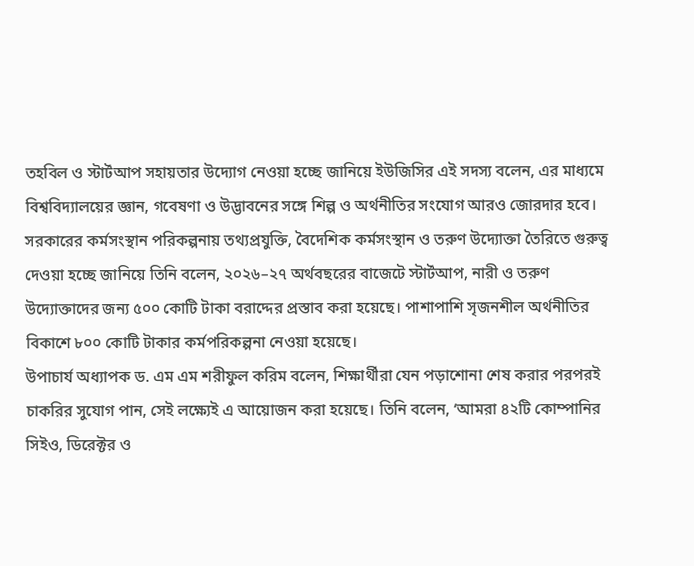তহবিল ও স্টার্টআপ সহায়তার উদ্যোগ নেওয়া হচ্ছে জানিয়ে ইউজিসির এই সদস্য বলেন, এর মাধ্যমে বিশ্ববিদ্যালয়ের জ্ঞান, গবেষণা ও উদ্ভাবনের সঙ্গে শিল্প ও অর্থনীতির সংযোগ আরও জোরদার হবে।
সরকারের কর্মসংস্থান পরিকল্পনায় তথ্যপ্রযুক্তি, বৈদেশিক কর্মসংস্থান ও তরুণ উদ্যোক্তা তৈরিতে গুরুত্ব দেওয়া হচ্ছে জানিয়ে তিনি বলেন, ২০২৬–২৭ অর্থবছরের বাজেটে স্টার্টআপ, নারী ও তরুণ উদ্যোক্তাদের জন্য ৫০০ কোটি টাকা বরাদ্দের প্রস্তাব করা হয়েছে। পাশাপাশি সৃজনশীল অর্থনীতির বিকাশে ৮০০ কোটি টাকার কর্মপরিকল্পনা নেওয়া হয়েছে।
উপাচার্য অধ্যাপক ড. এম এম শরীফুল করিম বলেন, শিক্ষার্থীরা যেন পড়াশোনা শেষ করার পরপরই চাকরির সুযোগ পান, সেই লক্ষ্যেই এ আয়োজন করা হয়েছে। তিনি বলেন, ‘আমরা ৪২টি কোম্পানির সিইও, ডিরেক্টর ও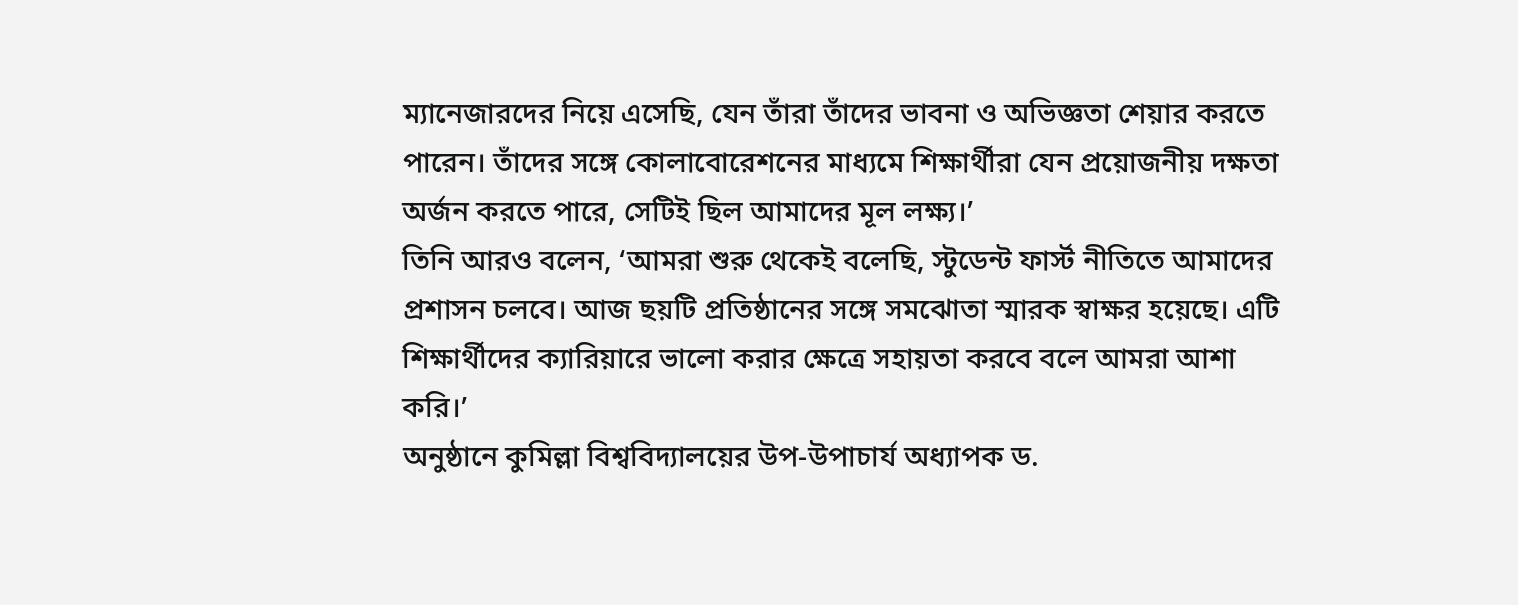ম্যানেজারদের নিয়ে এসেছি, যেন তাঁরা তাঁদের ভাবনা ও অভিজ্ঞতা শেয়ার করতে পারেন। তাঁদের সঙ্গে কোলাবোরেশনের মাধ্যমে শিক্ষার্থীরা যেন প্রয়োজনীয় দক্ষতা অর্জন করতে পারে, সেটিই ছিল আমাদের মূল লক্ষ্য।’
তিনি আরও বলেন, ‘আমরা শুরু থেকেই বলেছি, স্টুডেন্ট ফার্স্ট নীতিতে আমাদের প্রশাসন চলবে। আজ ছয়টি প্রতিষ্ঠানের সঙ্গে সমঝোতা স্মারক স্বাক্ষর হয়েছে। এটি শিক্ষার্থীদের ক্যারিয়ারে ভালো করার ক্ষেত্রে সহায়তা করবে বলে আমরা আশা করি।’
অনুষ্ঠানে কুমিল্লা বিশ্ববিদ্যালয়ের উপ-উপাচার্য অধ্যাপক ড.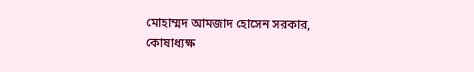মোহাম্মদ আমজাদ হোসেন সরকার, কোষাধ্যক্ষ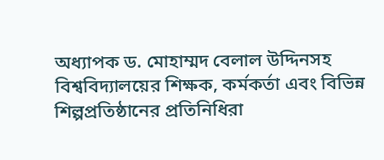অধ্যাপক ড. মোহাম্মদ বেলাল উদ্দিনসহ বিশ্ববিদ্যালয়ের শিক্ষক, কর্মকর্তা এবং বিভিন্ন শিল্পপ্রতিষ্ঠানের প্রতিনিধিরা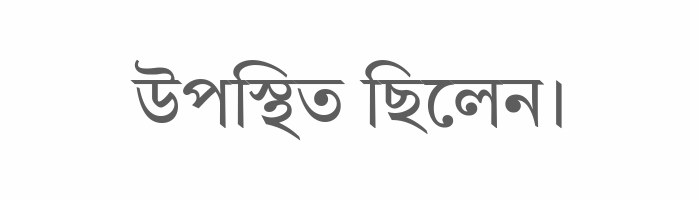উপস্থিত ছিলেন।